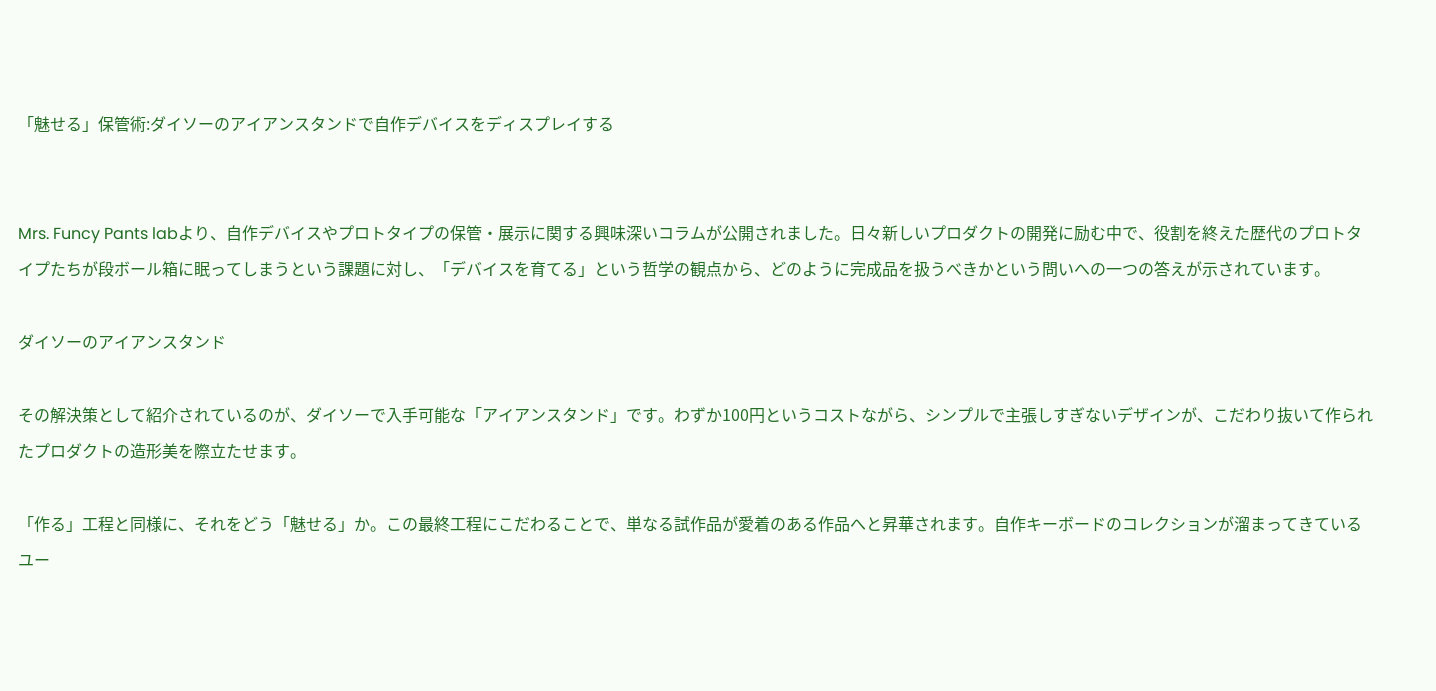「魅せる」保管術:ダイソーのアイアンスタンドで自作デバイスをディスプレイする


Mrs. Funcy Pants labより、自作デバイスやプロトタイプの保管・展示に関する興味深いコラムが公開されました。日々新しいプロダクトの開発に励む中で、役割を終えた歴代のプロトタイプたちが段ボール箱に眠ってしまうという課題に対し、「デバイスを育てる」という哲学の観点から、どのように完成品を扱うべきかという問いへの一つの答えが示されています。

ダイソーのアイアンスタンド

その解決策として紹介されているのが、ダイソーで入手可能な「アイアンスタンド」です。わずか100円というコストながら、シンプルで主張しすぎないデザインが、こだわり抜いて作られたプロダクトの造形美を際立たせます。

「作る」工程と同様に、それをどう「魅せる」か。この最終工程にこだわることで、単なる試作品が愛着のある作品へと昇華されます。自作キーボードのコレクションが溜まってきているユー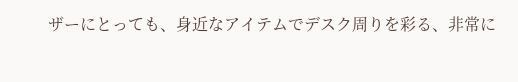ザーにとっても、身近なアイテムでデスク周りを彩る、非常に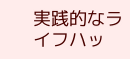実践的なライフハッ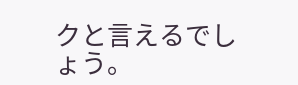クと言えるでしょう。